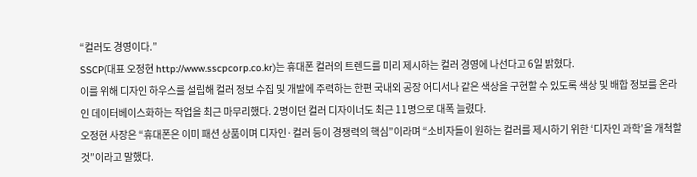“컬러도 경영이다.”
SSCP(대표 오정현 http://www.sscpcorp.co.kr)는 휴대폰 컬러의 트렌드를 미리 제시하는 컬러 경영에 나선다고 6일 밝혔다.
이를 위해 디자인 하우스를 설립해 컬러 정보 수집 및 개발에 주력하는 한편 국내외 공장 어디서나 같은 색상을 구현할 수 있도록 색상 및 배합 정보를 온라인 데이터베이스화하는 작업을 최근 마무리했다. 2명이던 컬러 디자이너도 최근 11명으로 대폭 늘렸다.
오정현 사장은 “휴대폰은 이미 패션 상품이며 디자인·컬러 등이 경쟁력의 핵심”이라며 “소비자들이 원하는 컬러를 제시하기 위한 ‘디자인 과학’을 개척할 것”이라고 말했다.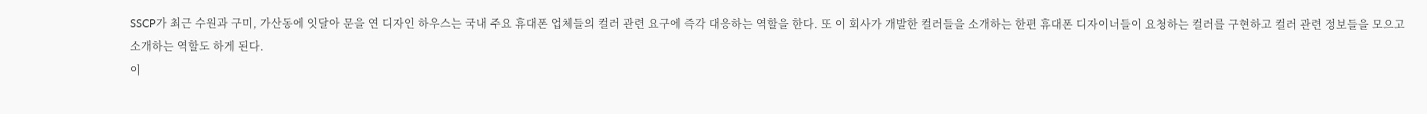SSCP가 최근 수원과 구미, 가산동에 잇달아 문을 연 디자인 하우스는 국내 주요 휴대폰 업체들의 컬러 관련 요구에 즉각 대응하는 역할을 한다. 또 이 회사가 개발한 컬러들을 소개하는 한편 휴대폰 디자이너들이 요청하는 컬러를 구현하고 컬러 관련 정보들을 모으고 소개하는 역할도 하게 된다.
이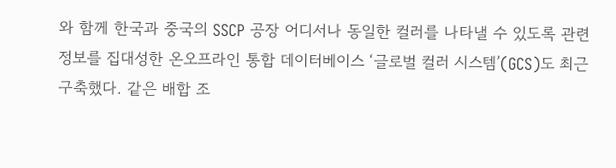와 함께 한국과 중국의 SSCP 공장 어디서나 동일한 컬러를 나타낼 수 있도록 관련 정보를 집대성한 온오프라인 통합 데이터베이스 ‘글로벌 컬러 시스템’(GCS)도 최근 구축했다. 같은 배합 조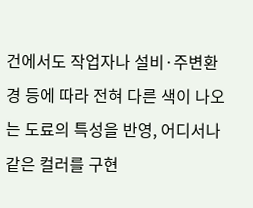건에서도 작업자나 설비·주변환경 등에 따라 전혀 다른 색이 나오는 도료의 특성을 반영, 어디서나 같은 컬러를 구현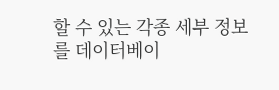할 수 있는 각종 세부 정보를 데이터베이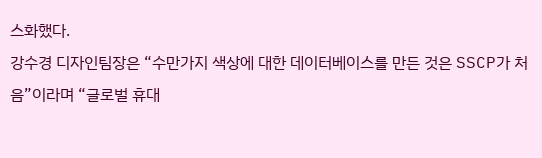스화했다.
강수경 디자인팀장은 “수만가지 색상에 대한 데이터베이스를 만든 것은 SSCP가 처음”이라며 “글로벌 휴대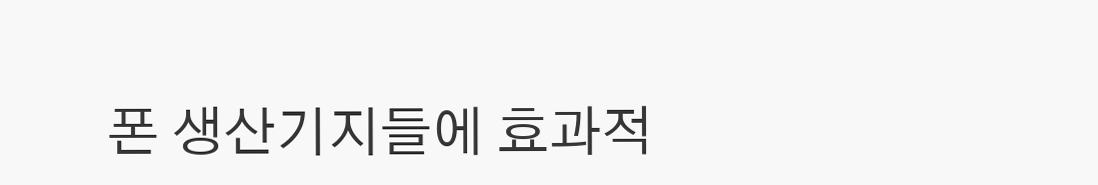폰 생산기지들에 효과적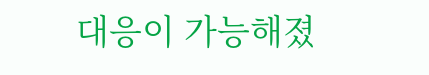대응이 가능해졌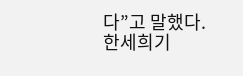다”고 말했다.
한세희기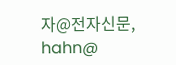자@전자신문, hahn@